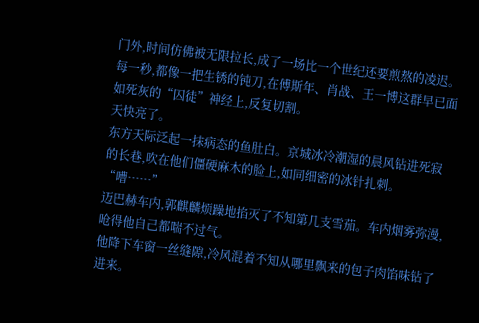门外,时间仿佛被无限拉长,成了一场比一个世纪还要煎熬的凌迟。
每一秒,都像一把生锈的钝刀,在傅斯年、肖战、王一博这群早已面如死灰的“囚徒”神经上,反复切割。
天快亮了。
东方天际泛起一抹病态的鱼肚白。京城冰冷潮湿的晨风钻进死寂的长巷,吹在他们僵硬麻木的脸上,如同细密的冰针扎刺。
“嘈……”
迈巴赫车内,郭麒麟烦躁地掐灭了不知第几支雪茄。车内烟雾弥漫,呛得他自己都喘不过气。
他降下车窗一丝缝隙,冷风混着不知从哪里飘来的包子肉馅味钻了进来。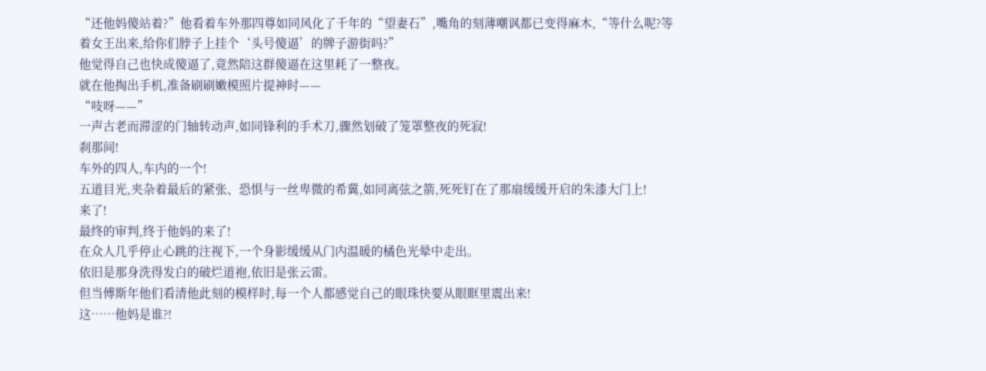“还他妈傻站着?”他看着车外那四尊如同风化了千年的“望妻石”,嘴角的刻薄嘲讽都已变得麻木,“等什么呢?等着女王出来,给你们脖子上挂个‘头号傻逼’的牌子游街吗?”
他觉得自己也快成傻逼了,竟然陪这群傻逼在这里耗了一整夜。
就在他掏出手机,准备刷刷嫩模照片提神时——
“吱呀——”
一声古老而滞涩的门轴转动声,如同锋利的手术刀,骤然划破了笼罩整夜的死寂!
刹那间!
车外的四人,车内的一个!
五道目光,夹杂着最后的紧张、恐惧与一丝卑微的希冀,如同离弦之箭,死死钉在了那扇缓缓开启的朱漆大门上!
来了!
最终的审判,终于他妈的来了!
在众人几乎停止心跳的注视下,一个身影缓缓从门内温暖的橘色光晕中走出。
依旧是那身洗得发白的破烂道袍,依旧是张云雷。
但当傅斯年他们看清他此刻的模样时,每一个人都感觉自己的眼珠快要从眼眶里震出来!
这……他妈是谁?!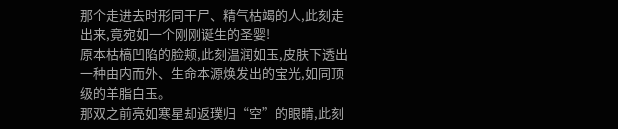那个走进去时形同干尸、精气枯竭的人,此刻走出来,竟宛如一个刚刚诞生的圣婴!
原本枯槁凹陷的脸颊,此刻温润如玉,皮肤下透出一种由内而外、生命本源焕发出的宝光,如同顶级的羊脂白玉。
那双之前亮如寒星却返璞归“空”的眼睛,此刻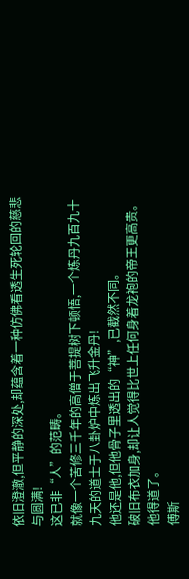依旧澄澈,但平静的深处,却蕴含着一种仿佛看透生死轮回的慈悲与圆满!
这已非“人”的范畴。
就像一个苦修三千年的高僧于菩提树下顿悟,一个炼丹九百九十九天的道士于八卦炉中炼出飞升金丹!
他还是他,但他骨子里透出的“神”,已截然不同。
破旧布衣加身,却让人觉得比世上任何身着龙袍的帝王更高贵。
他得道了。
傅斯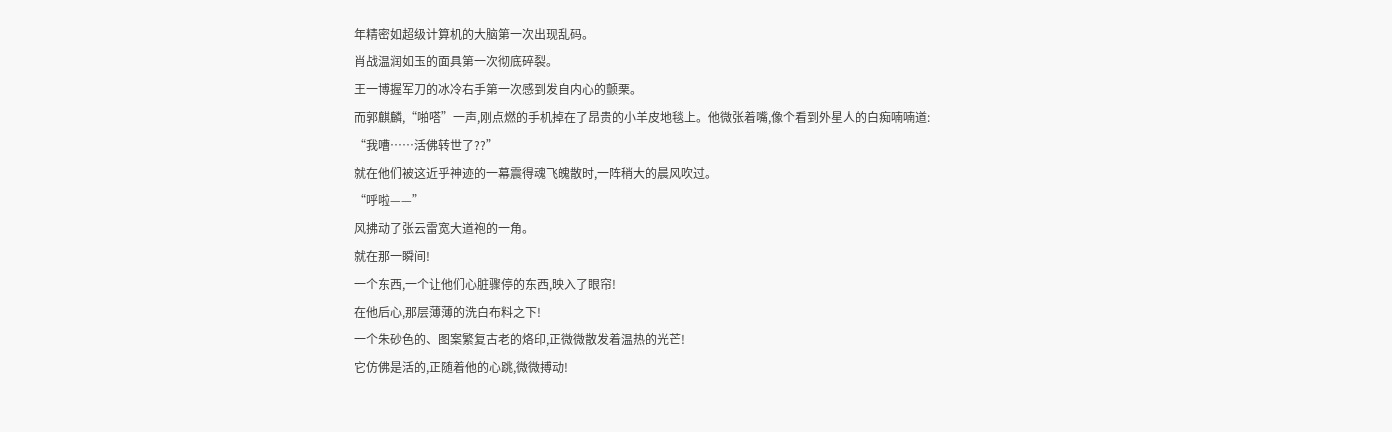年精密如超级计算机的大脑第一次出现乱码。
肖战温润如玉的面具第一次彻底碎裂。
王一博握军刀的冰冷右手第一次感到发自内心的颤栗。
而郭麒麟,“啪嗒”一声,刚点燃的手机掉在了昂贵的小羊皮地毯上。他微张着嘴,像个看到外星人的白痴喃喃道:
“我嘈……活佛转世了??”
就在他们被这近乎神迹的一幕震得魂飞魄散时,一阵稍大的晨风吹过。
“呼啦——”
风拂动了张云雷宽大道袍的一角。
就在那一瞬间!
一个东西,一个让他们心脏骤停的东西,映入了眼帘!
在他后心,那层薄薄的洗白布料之下!
一个朱砂色的、图案繁复古老的烙印,正微微散发着温热的光芒!
它仿佛是活的,正随着他的心跳,微微搏动!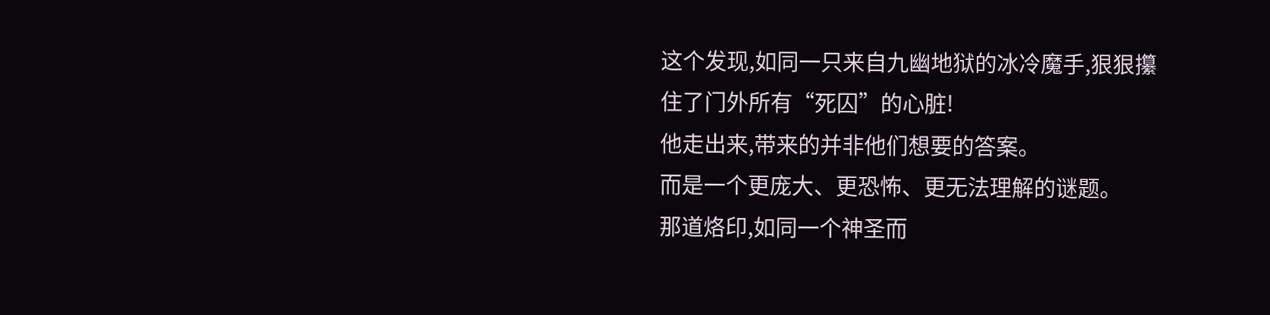这个发现,如同一只来自九幽地狱的冰冷魔手,狠狠攥住了门外所有“死囚”的心脏!
他走出来,带来的并非他们想要的答案。
而是一个更庞大、更恐怖、更无法理解的谜题。
那道烙印,如同一个神圣而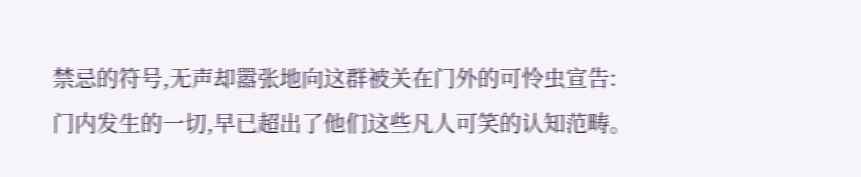禁忌的符号,无声却嚣张地向这群被关在门外的可怜虫宣告:
门内发生的一切,早已超出了他们这些凡人可笑的认知范畴。